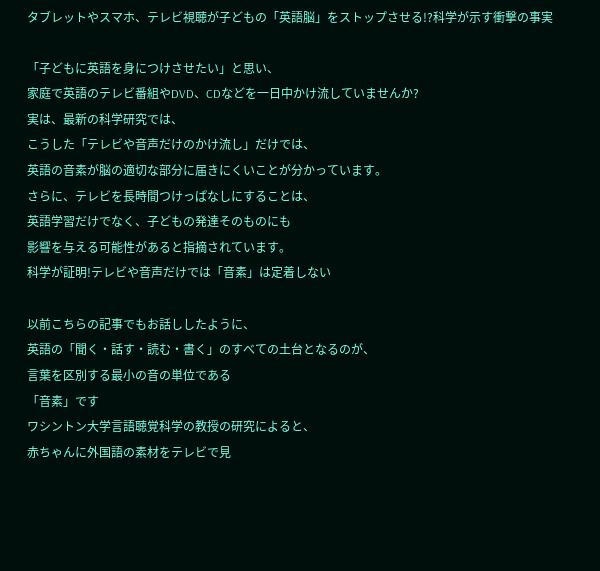タブレットやスマホ、テレビ視聴が子どもの「英語脳」をストップさせる!?科学が示す衝撃の事実

「子どもに英語を身につけさせたい」と思い、
家庭で英語のテレビ番組やDVD、CDなどを一日中かけ流していませんか?
実は、最新の科学研究では、
こうした「テレビや音声だけのかけ流し」だけでは、
英語の音素が脳の適切な部分に届きにくいことが分かっています。
さらに、テレビを長時間つけっぱなしにすることは、
英語学習だけでなく、子どもの発達そのものにも
影響を与える可能性があると指摘されています。
科学が証明!テレビや音声だけでは「音素」は定着しない

以前こちらの記事でもお話ししたように、
英語の「聞く・話す・読む・書く」のすべての土台となるのが、
言葉を区別する最小の音の単位である
「音素」です
ワシントン大学言語聴覚科学の教授の研究によると、
赤ちゃんに外国語の素材をテレビで見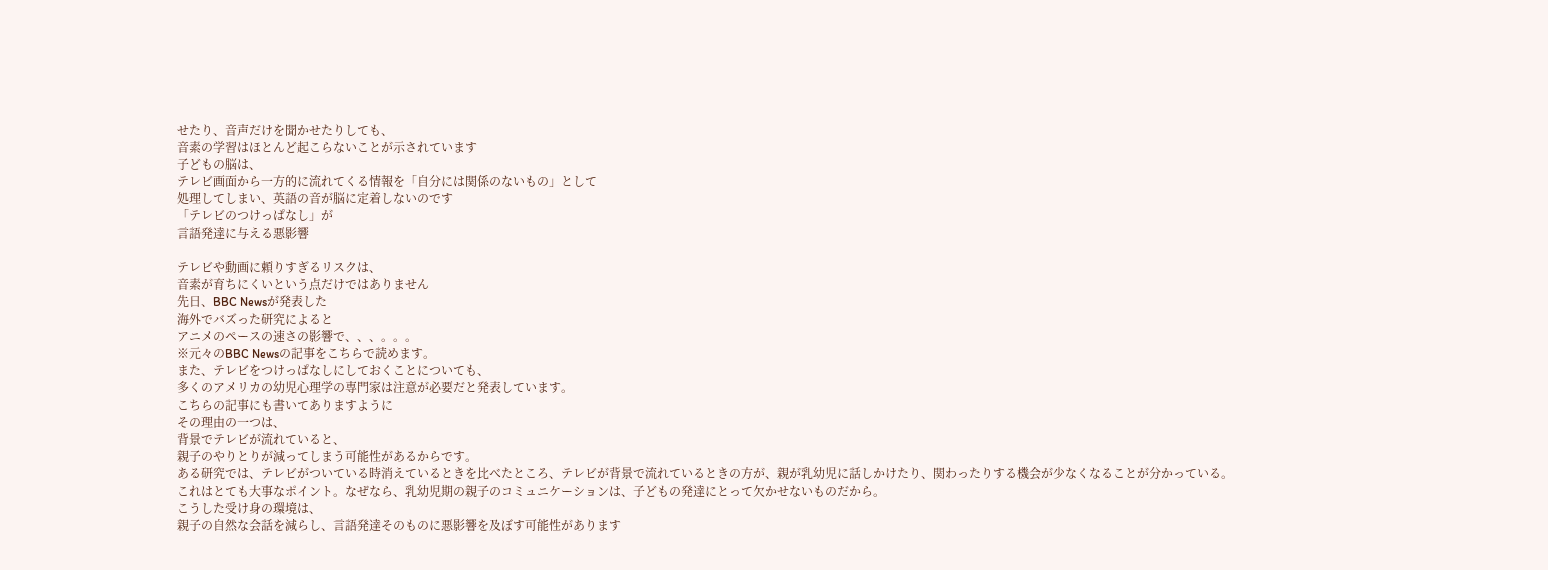せたり、音声だけを聞かせたりしても、
音素の学習はほとんど起こらないことが示されています
子どもの脳は、
テレビ画面から一方的に流れてくる情報を「自分には関係のないもの」として
処理してしまい、英語の音が脳に定着しないのです
「テレビのつけっぱなし」が
言語発達に与える悪影響

テレビや動画に頼りすぎるリスクは、
音素が育ちにくいという点だけではありません
先日、BBC Newsが発表した
海外でバズった研究によると
アニメのペースの速さの影響で、、、。。。
※元々のBBC Newsの記事をこちらで読めます。
また、テレビをつけっぱなしにしておくことについても、
多くのアメリカの幼児心理学の専門家は注意が必要だと発表しています。
こちらの記事にも書いてありますように
その理由の一つは、
背景でテレビが流れていると、
親子のやりとりが減ってしまう可能性があるからです。
ある研究では、テレビがついている時消えているときを比べたところ、テレビが背景で流れているときの方が、親が乳幼児に話しかけたり、関わったりする機会が少なくなることが分かっている。
これはとても大事なポイント。なぜなら、乳幼児期の親子のコミュニケーションは、子どもの発達にとって欠かせないものだから。
こうした受け身の環境は、
親子の自然な会話を減らし、言語発達そのものに悪影響を及ぼす可能性があります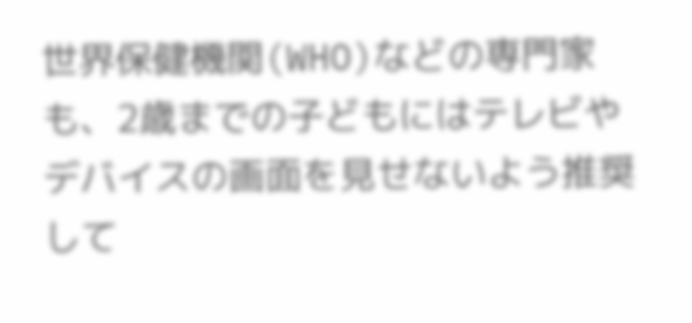世界保健機関(WHO)などの専門家も、2歳までの子どもにはテレビやデバイスの画面を見せないよう推奨して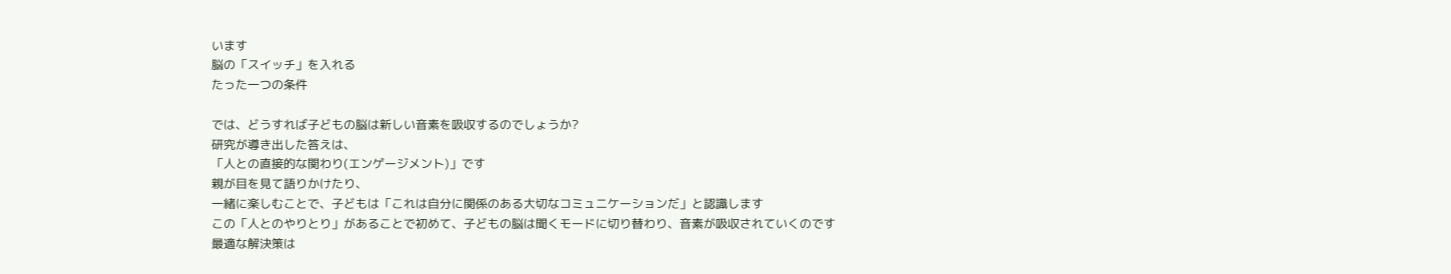います
脳の「スイッチ」を入れる
たった一つの条件

では、どうすれば子どもの脳は新しい音素を吸収するのでしょうか?
研究が導き出した答えは、
「人との直接的な関わり(エンゲージメント)」です
親が目を見て語りかけたり、
一緒に楽しむことで、子どもは「これは自分に関係のある大切なコミュニケーションだ」と認識します
この「人とのやりとり」があることで初めて、子どもの脳は聞くモードに切り替わり、音素が吸収されていくのです
最適な解決策は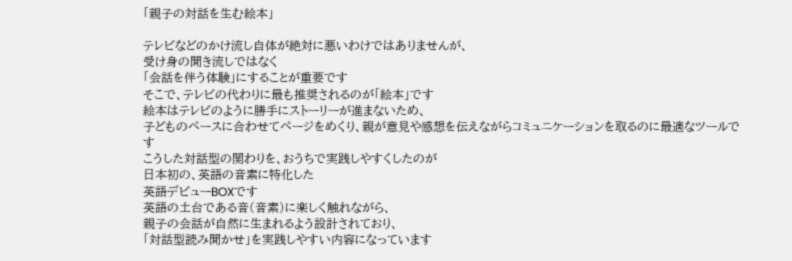「親子の対話を生む絵本」

テレビなどのかけ流し自体が絶対に悪いわけではありませんが、
受け身の聞き流しではなく
「会話を伴う体験」にすることが重要です
そこで、テレビの代わりに最も推奨されるのが「絵本」です
絵本はテレビのように勝手にストーリーが進まないため、
子どものペースに合わせてページをめくり、親が意見や感想を伝えながらコミュニケーションを取るのに最適なツールです
こうした対話型の関わりを、おうちで実践しやすくしたのが
日本初の、英語の音素に特化した
英語デビューBOXです
英語の土台である音(音素)に楽しく触れながら、
親子の会話が自然に生まれるよう設計されており、
「対話型読み聞かせ」を実践しやすい内容になっています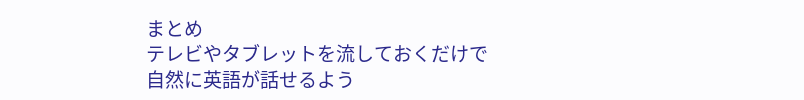まとめ
テレビやタブレットを流しておくだけで
自然に英語が話せるよう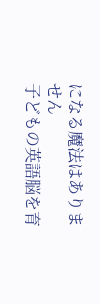になる魔法はありません
子どもの英語脳を育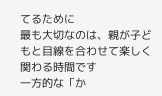てるために
最も大切なのは、親が子どもと目線を合わせて楽しく関わる時間です
一方的な「か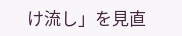け流し」を見直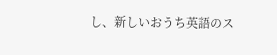し、新しいおうち英語のス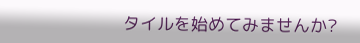タイルを始めてみませんか?